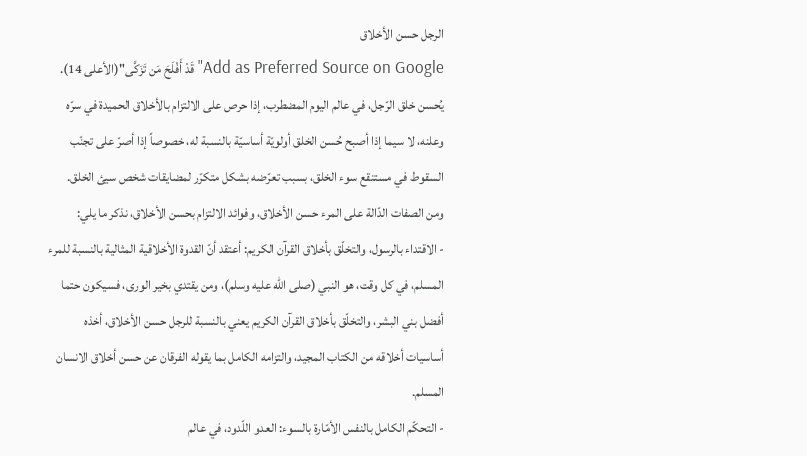الرجل حسن الأخلاق
Add as Preferred Source on Google"قَدْ أَفْلَحَ مَن تَزَكَّى"(الأعلى 14).
يُحسن خلق الرّجل، في عالم اليوم المضطرب، إذا حرص على الالتزام بالأخلاق الحميدة في سرّه وعلنه، لا سيما إذا أصبح حُسن الخلق أولويّة أساسيّة بالنسبة له، خصوصاً إذا أصرّ على تجنّب السقوط في مستنقع سوء الخلق، بسبب تعرّضه بشكل متكرّر لمضايقات شخص سيئ الخلق.
ومن الصفات الدّالة على المرء حسن الأخلاق، وفوائد الالتزام بحسن الأخلاق، نذكر ما يلي:
- الاقتداء بالرسول، والتخلّق بأخلاق القرآن الكريم: أعتقد أنّ القدوة الأخلاقية المثالية بالنسبة للمرء المسلم، في كل وقت، هو النبي (صلى الله عليه وسلم)، ومن يقتدي بخير الورى، فسيكون حتما أفضل بني البشر، والتخلّق بأخلاق القرآن الكريم يعني بالنسبة للرجل حسن الأخلاق، أخذه أساسيات أخلاقه من الكتاب المجيد، والتزامه الكامل بما يقوله الفرقان عن حسن أخلاق الانسان المسلم.
- التحكّم الكامل بالنفس الأمّارة بالسوء: العدو اللّدود، في عالم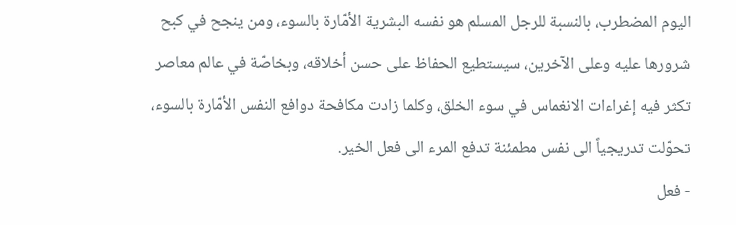اليوم المضطرب، بالنسبة للرجل المسلم هو نفسه البشرية الأمّارة بالسوء، ومن ينجح في كبح شرورها عليه وعلى الآخرين، سيستطيع الحفاظ على حسن أخلاقه، وبخاصّة في عالم معاصر تكثر فيه إغراءات الانغماس في سوء الخلق، وكلما زادت مكافحة دوافع النفس الأمّارة بالسوء، تحوّلت تدريجياً الى نفس مطمئنة تدفع المرء الى فعل الخير.
- فعل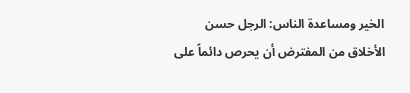الخير ومساعدة الناس: الرجل حسن الأخلاق من المفترض أن يحرص دائماً على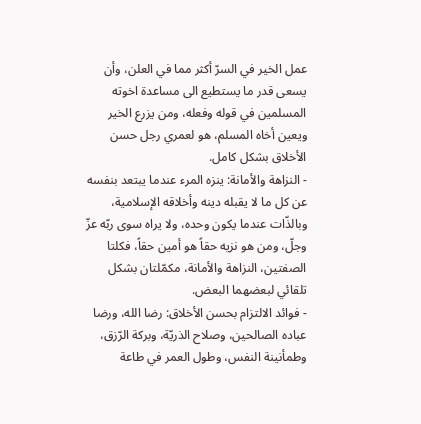عمل الخير في السرّ أكثر مما في العلن، وأن يسعى قدر ما يستطيع الى مساعدة اخوته المسلمين في قوله وفعله، ومن يزرع الخير ويعين أخاه المسلم، هو لعمري رجل حسن الأخلاق بشكل كامل.
- النزاهة والأمانة: ينزه المرء عندما يبتعد بنفسه عن كل ما لا يقبله دينه وأخلاقه الإسلامية، وبالذّات عندما يكون وحده، ولا يراه سوى ربّه عزّ وجلّ، ومن هو نزيه حقاً هو أمين حقاً، فكلتا الصفتين، النزاهة والأمانة، مكمّلتان بشكل تلقائي لبعضهما البعض.
- فوائد الالتزام بحسن الأخلاق: رضا الله، ورضا عباده الصالحين، وصلاح الذريّة، وبركة الرّزق، وطمأنينة النفس، وطول العمر في طاعة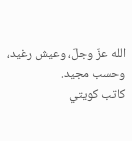الله عزّ وجلّ، وعيش رغيد، وحسب مجيد.
كاتب كويتي